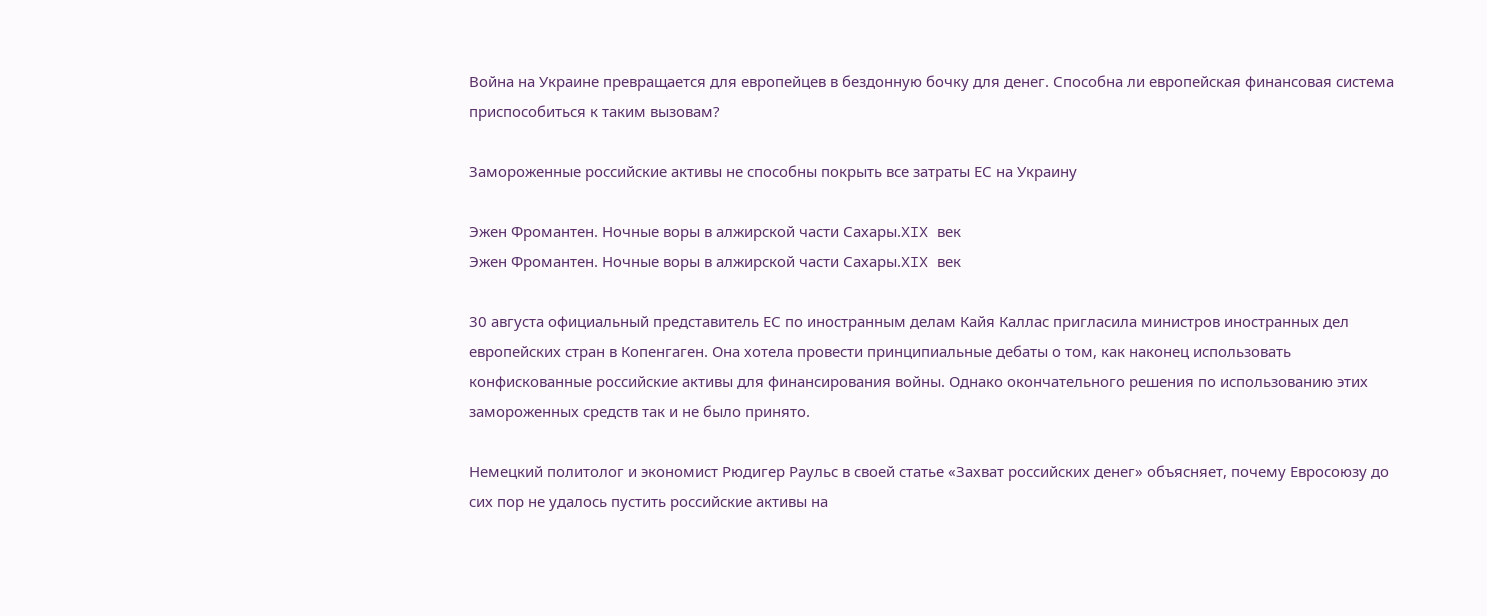Война на Украине превращается для европейцев в бездонную бочку для денег. Способна ли европейская финансовая система приспособиться к таким вызовам?

Замороженные российские активы не способны покрыть все затраты ЕС на Украину

Эжен Фромантен. Ночные воры в алжирской части Сахары.XIX век
Эжен Фромантен. Ночные воры в алжирской части Сахары.XIX век

30 августа официальный представитель ЕС по иностранным делам Кайя Каллас пригласила министров иностранных дел европейских стран в Копенгаген. Она хотела провести принципиальные дебаты о том, как наконец использовать конфискованные российские активы для финансирования войны. Однако окончательного решения по использованию этих замороженных средств так и не было принято.

Немецкий политолог и экономист Рюдигер Раульс в своей статье «Захват российских денег» объясняет, почему Евросоюзу до сих пор не удалось пустить российские активы на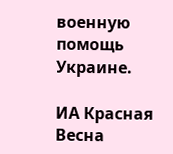военную помощь Украине.

ИА Красная Весна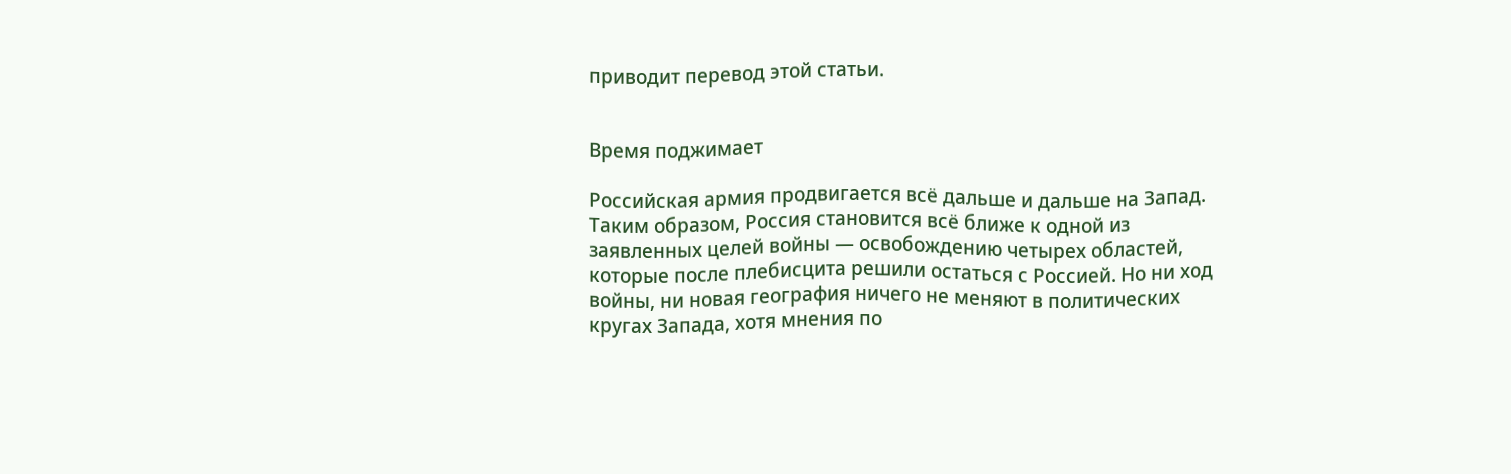приводит перевод этой статьи.


Время поджимает

Российская армия продвигается всё дальше и дальше на Запад. Таким образом, Россия становится всё ближе к одной из заявленных целей войны — освобождению четырех областей, которые после плебисцита решили остаться с Россией. Но ни ход войны, ни новая география ничего не меняют в политических кругах Запада, хотя мнения по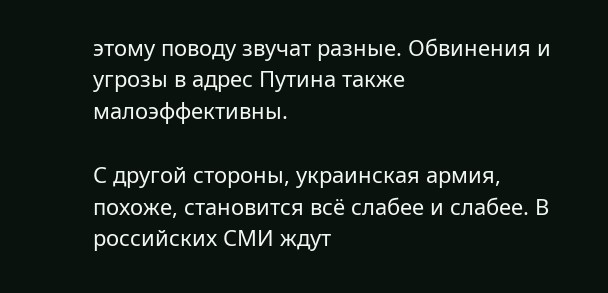этому поводу звучат разные. Обвинения и угрозы в адрес Путина также малоэффективны.

С другой стороны, украинская армия, похоже, становится всё слабее и слабее. В российских СМИ ждут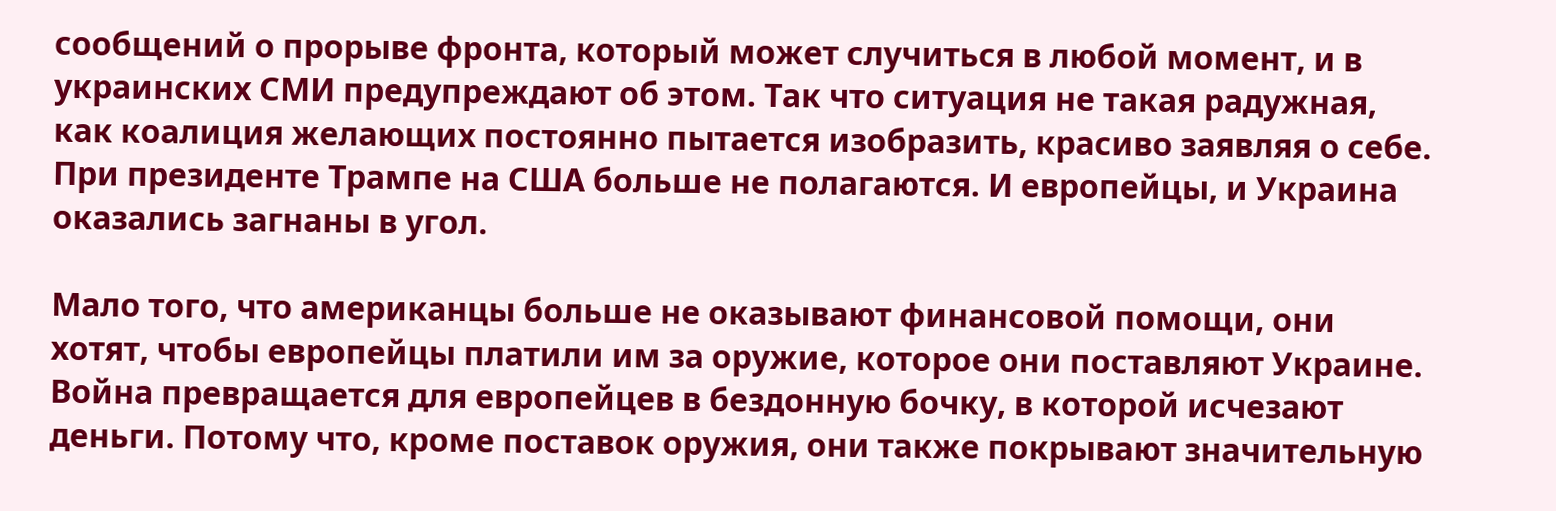сообщений о прорыве фронта, который может случиться в любой момент, и в украинских СМИ предупреждают об этом. Так что ситуация не такая радужная, как коалиция желающих постоянно пытается изобразить, красиво заявляя о себе. При президенте Трампе на США больше не полагаются. И европейцы, и Украина оказались загнаны в угол.

Мало того, что американцы больше не оказывают финансовой помощи, они хотят, чтобы европейцы платили им за оружие, которое они поставляют Украине. Война превращается для европейцев в бездонную бочку, в которой исчезают деньги. Потому что, кроме поставок оружия, они также покрывают значительную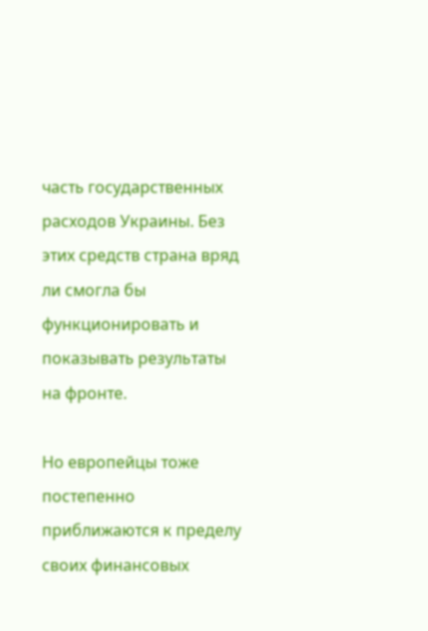часть государственных расходов Украины. Без этих средств страна вряд ли смогла бы функционировать и показывать результаты на фронте.

Но европейцы тоже постепенно приближаются к пределу своих финансовых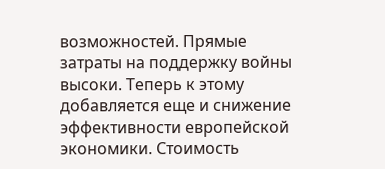возможностей. Прямые затраты на поддержку войны высоки. Теперь к этому добавляется еще и снижение эффективности европейской экономики. Стоимость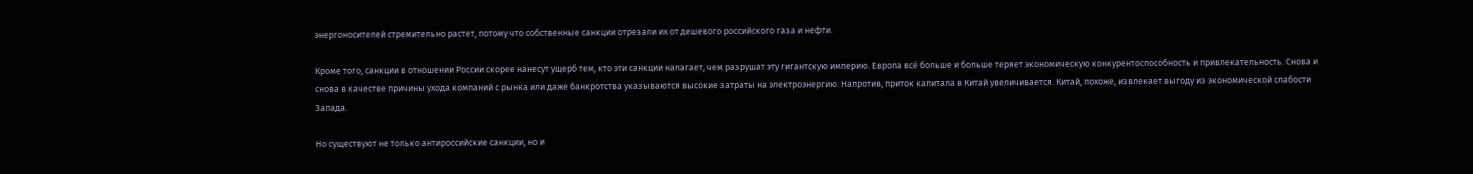энергоносителей стремительно растет, потому что собственные санкции отрезали их от дешевого российского газа и нефти.

Кроме того, санкции в отношении России скорее нанесут ущерб тем, кто эти санкции налагает, чем разрушат эту гигантскую империю. Европа всё больше и больше теряет экономическую конкурентоспособность и привлекательность. Снова и снова в качестве причины ухода компаний с рынка или даже банкротства указываются высокие затраты на электроэнергию. Напротив, приток капитала в Китай увеличивается. Китай, похоже, извлекает выгоду из экономической слабости Запада.

Но существуют не только антироссийские санкции, но и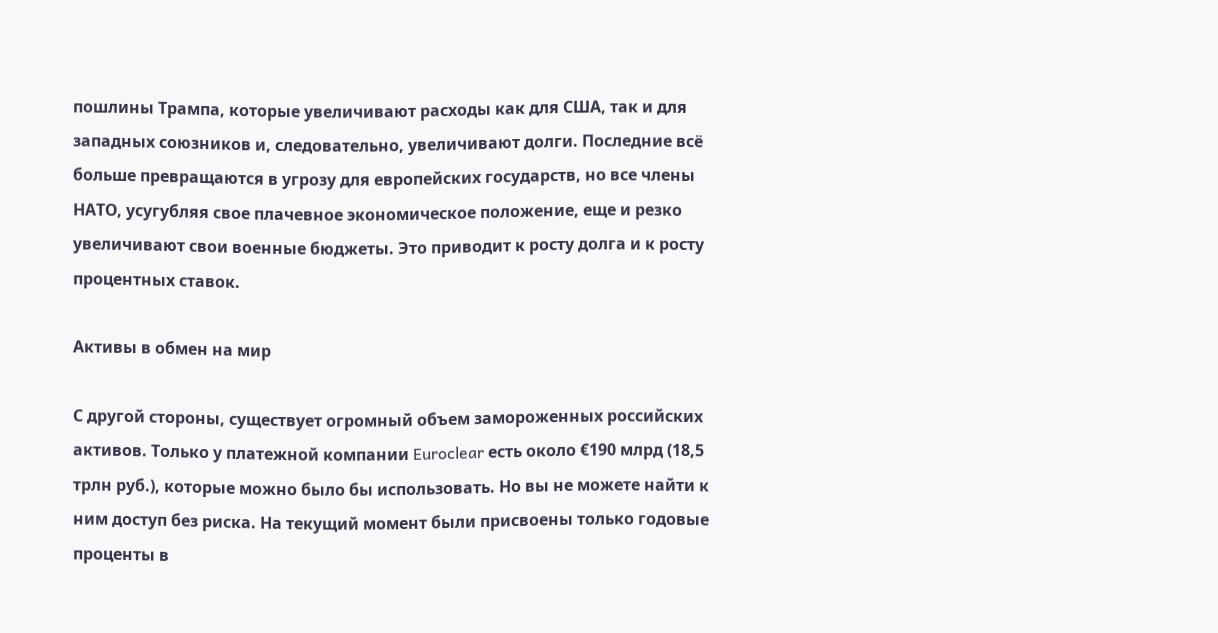пошлины Трампа, которые увеличивают расходы как для США, так и для западных союзников и, следовательно, увеличивают долги. Последние всё больше превращаются в угрозу для европейских государств, но все члены НАТО, усугубляя свое плачевное экономическое положение, еще и резко увеличивают свои военные бюджеты. Это приводит к росту долга и к росту процентных ставок.

Активы в обмен на мир

С другой стороны, существует огромный объем замороженных российских активов. Только у платежной компании Euroclear есть около €190 млрд (18,5 трлн руб.), которые можно было бы использовать. Но вы не можете найти к ним доступ без риска. На текущий момент были присвоены только годовые проценты в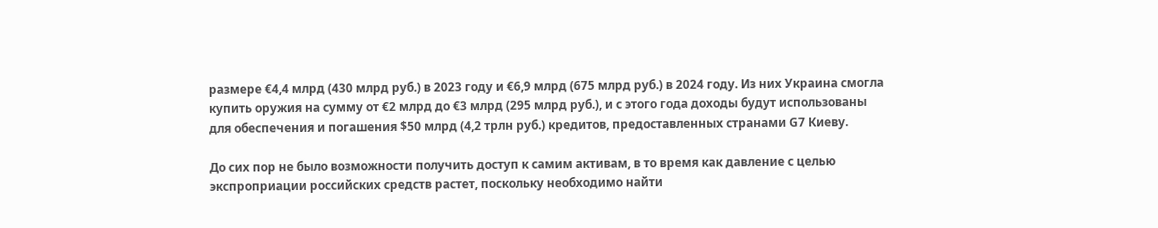размере €4,4 млрд (430 млрд руб.) в 2023 году и €6,9 млрд (675 млрд руб.) в 2024 году. Из них Украина смогла купить оружия на сумму от €2 млрд до €3 млрд (295 млрд руб.), и с этого года доходы будут использованы для обеспечения и погашения $50 млрд (4,2 трлн руб.) кредитов, предоставленных странами G7 Киеву.

До сих пор не было возможности получить доступ к самим активам, в то время как давление с целью экспроприации российских средств растет, поскольку необходимо найти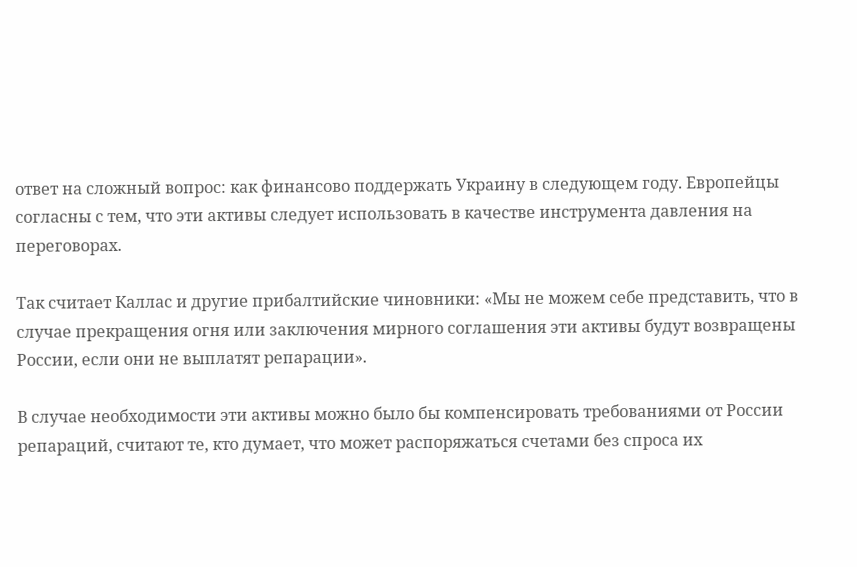ответ на сложный вопрос: как финансово поддержать Украину в следующем году. Европейцы согласны с тем, что эти активы следует использовать в качестве инструмента давления на переговорах.

Так считает Каллас и другие прибалтийские чиновники: «Мы не можем себе представить, что в случае прекращения огня или заключения мирного соглашения эти активы будут возвращены России, если они не выплатят репарации».

В случае необходимости эти активы можно было бы компенсировать требованиями от России репараций, считают те, кто думает, что может распоряжаться счетами без спроса их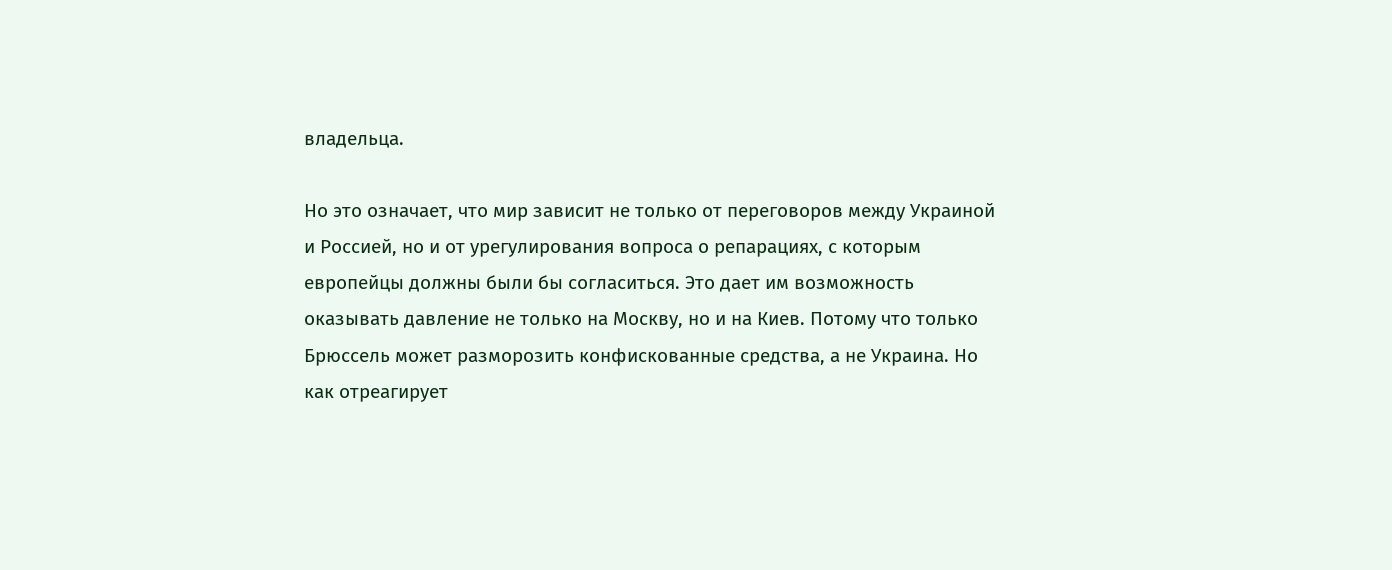владельца.

Но это означает, что мир зависит не только от переговоров между Украиной и Россией, но и от урегулирования вопроса о репарациях, с которым европейцы должны были бы согласиться. Это дает им возможность оказывать давление не только на Москву, но и на Киев. Потому что только Брюссель может разморозить конфискованные средства, а не Украина. Но как отреагирует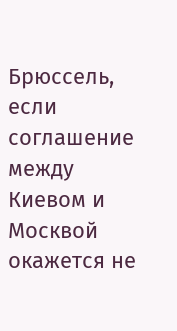Брюссель, если соглашение между Киевом и Москвой окажется не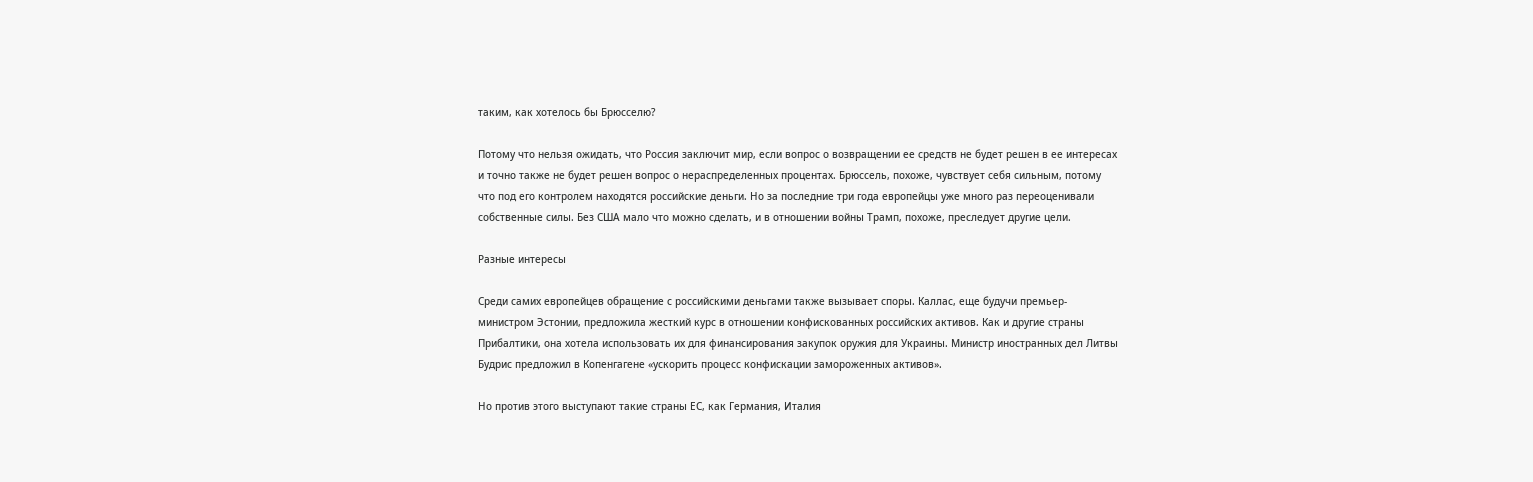таким, как хотелось бы Брюсселю?

Потому что нельзя ожидать, что Россия заключит мир, если вопрос о возвращении ее средств не будет решен в ее интересах и точно также не будет решен вопрос о нераспределенных процентах. Брюссель, похоже, чувствует себя сильным, потому что под его контролем находятся российские деньги. Но за последние три года европейцы уже много раз переоценивали собственные силы. Без США мало что можно сделать, и в отношении войны Трамп, похоже, преследует другие цели.

Разные интересы

Среди самих европейцев обращение с российскими деньгами также вызывает споры. Каллас, еще будучи премьер-министром Эстонии, предложила жесткий курс в отношении конфискованных российских активов. Как и другие страны Прибалтики, она хотела использовать их для финансирования закупок оружия для Украины. Министр иностранных дел Литвы Будрис предложил в Копенгагене «ускорить процесс конфискации замороженных активов».

Но против этого выступают такие страны ЕС, как Германия, Италия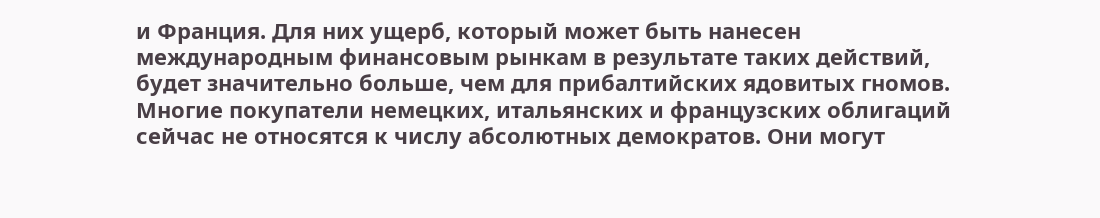и Франция. Для них ущерб, который может быть нанесен международным финансовым рынкам в результате таких действий, будет значительно больше, чем для прибалтийских ядовитых гномов. Многие покупатели немецких, итальянских и французских облигаций сейчас не относятся к числу абсолютных демократов. Они могут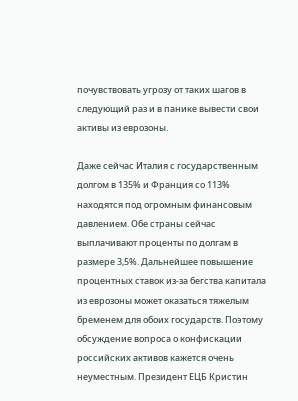почувствовать угрозу от таких шагов в следующий раз и в панике вывести свои активы из еврозоны.

Даже сейчас Италия с государственным долгом в 135% и Франция со 113% находятся под огромным финансовым давлением. Обе страны сейчас выплачивают проценты по долгам в размере 3,5%. Дальнейшее повышение процентных ставок из-за бегства капитала из еврозоны может оказаться тяжелым бременем для обоих государств. Поэтому обсуждение вопроса о конфискации российских активов кажется очень неуместным. Президент ЕЦБ Кристин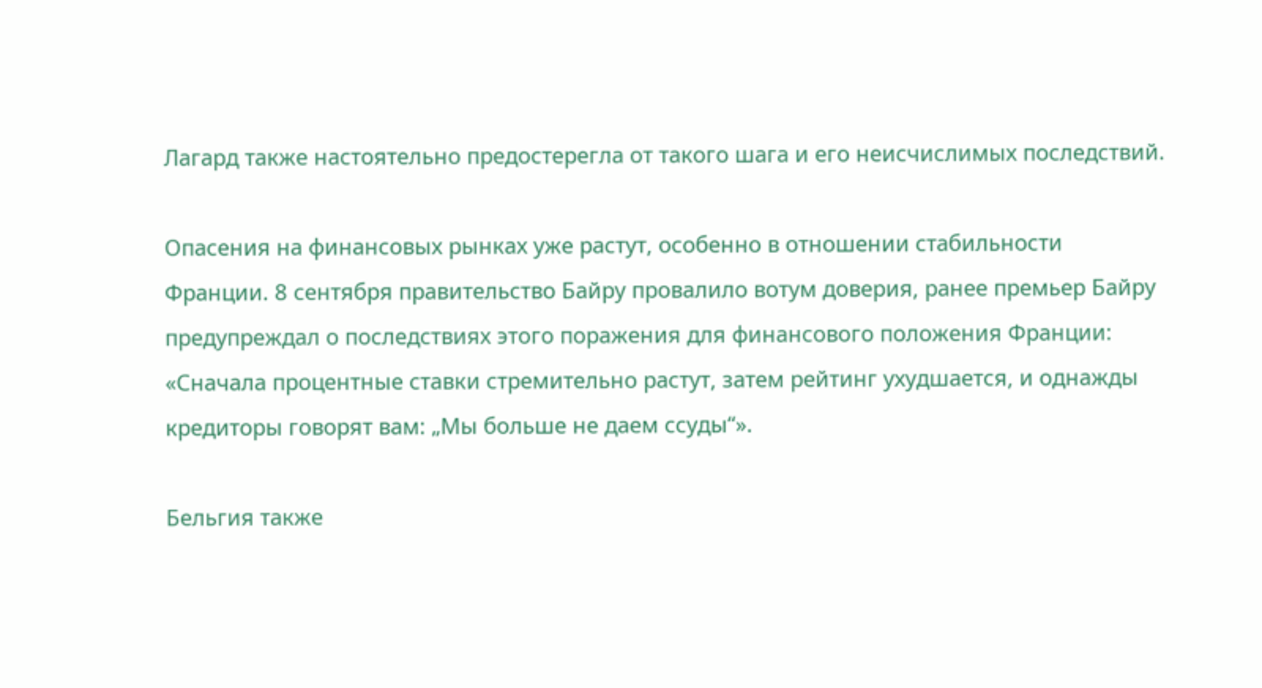Лагард также настоятельно предостерегла от такого шага и его неисчислимых последствий.

Опасения на финансовых рынках уже растут, особенно в отношении стабильности Франции. 8 сентября правительство Байру провалило вотум доверия, ранее премьер Байру предупреждал о последствиях этого поражения для финансового положения Франции: «Сначала процентные ставки стремительно растут, затем рейтинг ухудшается, и однажды кредиторы говорят вам: „Мы больше не даем ссуды“».

Бельгия также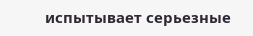испытывает серьезные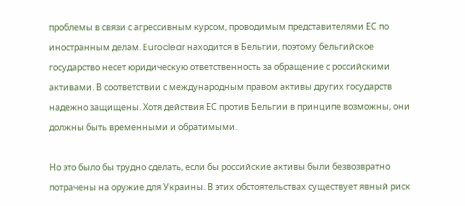проблемы в связи с агрессивным курсом, проводимым представителями ЕС по иностранным делам. Euroclear находится в Бельгии, поэтому бельгийское государство несет юридическую ответственность за обращение с российскими активами. В соответствии с международным правом активы других государств надежно защищены. Хотя действия ЕС против Бельгии в принципе возможны, они должны быть временными и обратимыми.

Но это было бы трудно сделать, если бы российские активы были безвозвратно потрачены на оружие для Украины. В этих обстоятельствах существует явный риск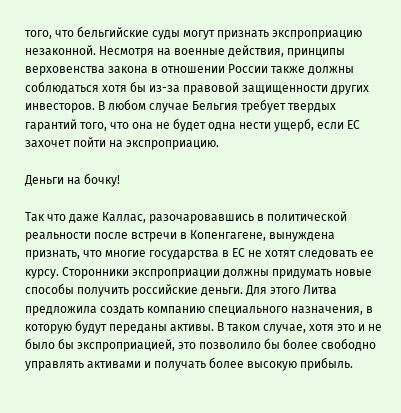того, что бельгийские суды могут признать экспроприацию незаконной. Несмотря на военные действия, принципы верховенства закона в отношении России также должны соблюдаться хотя бы из-за правовой защищенности других инвесторов. В любом случае Бельгия требует твердых гарантий того, что она не будет одна нести ущерб, если ЕС захочет пойти на экспроприацию.

Деньги на бочку!

Так что даже Каллас, разочаровавшись в политической реальности после встречи в Копенгагене, вынуждена признать, что многие государства в ЕС не хотят следовать ее курсу. Сторонники экспроприации должны придумать новые способы получить российские деньги. Для этого Литва предложила создать компанию специального назначения, в которую будут переданы активы. В таком случае, хотя это и не было бы экспроприацией, это позволило бы более свободно управлять активами и получать более высокую прибыль.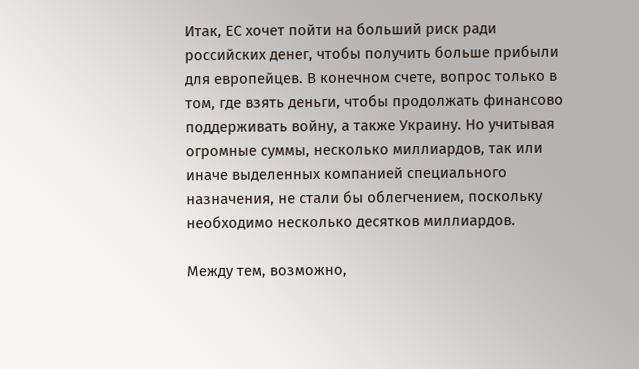Итак, ЕС хочет пойти на больший риск ради российских денег, чтобы получить больше прибыли для европейцев. В конечном счете, вопрос только в том, где взять деньги, чтобы продолжать финансово поддерживать войну, а также Украину. Но учитывая огромные суммы, несколько миллиардов, так или иначе выделенных компанией специального назначения, не стали бы облегчением, поскольку необходимо несколько десятков миллиардов.

Между тем, возможно,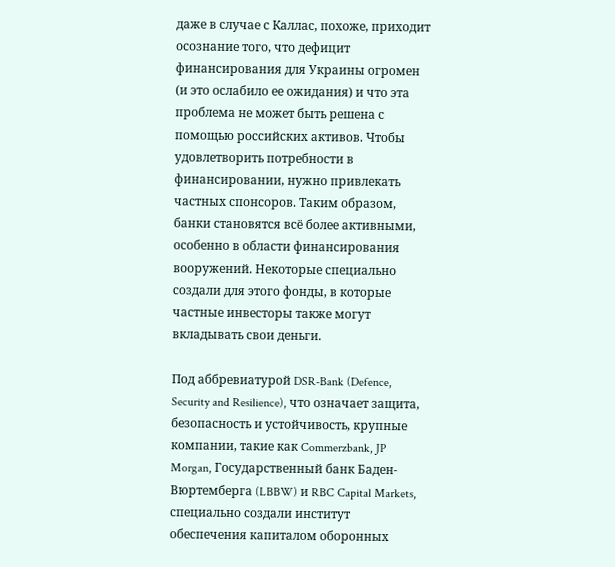даже в случае с Каллас, похоже, приходит осознание того, что дефицит финансирования для Украины огромен (и это ослабило ее ожидания) и что эта проблема не может быть решена с помощью российских активов. Чтобы удовлетворить потребности в финансировании, нужно привлекать частных спонсоров. Таким образом, банки становятся всё более активными, особенно в области финансирования вооружений. Некоторые специально создали для этого фонды, в которые частные инвесторы также могут вкладывать свои деньги.

Под аббревиатурой DSR-Bank (Defence, Security and Resilience), что означает защита, безопасность и устойчивость, крупные компании, такие как Commerzbank, JP Morgan, Государственный банк Баден-Вюртемберга (LBBW) и RBC Capital Markets, специально создали институт обеспечения капиталом оборонных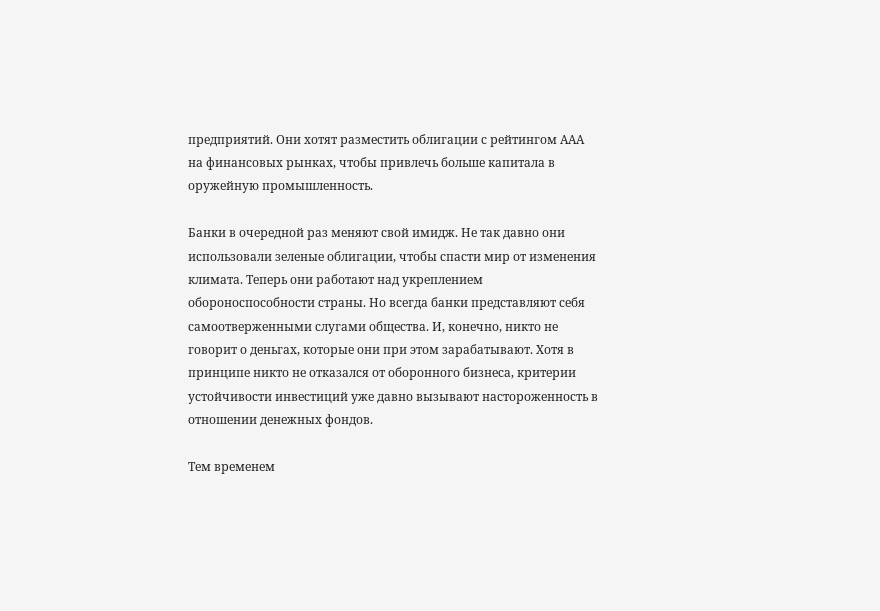предприятий. Они хотят разместить облигации с рейтингом ААА на финансовых рынках, чтобы привлечь больше капитала в оружейную промышленность.

Банки в очередной раз меняют свой имидж. Не так давно они использовали зеленые облигации, чтобы спасти мир от изменения климата. Теперь они работают над укреплением обороноспособности страны. Но всегда банки представляют себя самоотверженными слугами общества. И, конечно, никто не говорит о деньгах, которые они при этом зарабатывают. Хотя в принципе никто не отказался от оборонного бизнеса, критерии устойчивости инвестиций уже давно вызывают настороженность в отношении денежных фондов.

Тем временем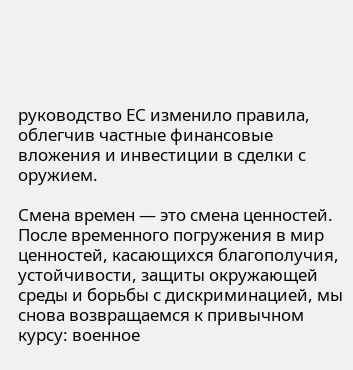руководство ЕС изменило правила, облегчив частные финансовые вложения и инвестиции в сделки с оружием.

Смена времен — это смена ценностей. После временного погружения в мир ценностей, касающихся благополучия, устойчивости, защиты окружающей среды и борьбы с дискриминацией, мы снова возвращаемся к привычном курсу: военное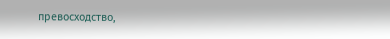превосходство,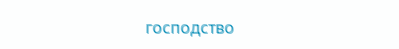господство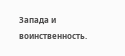Запада и воинственность.